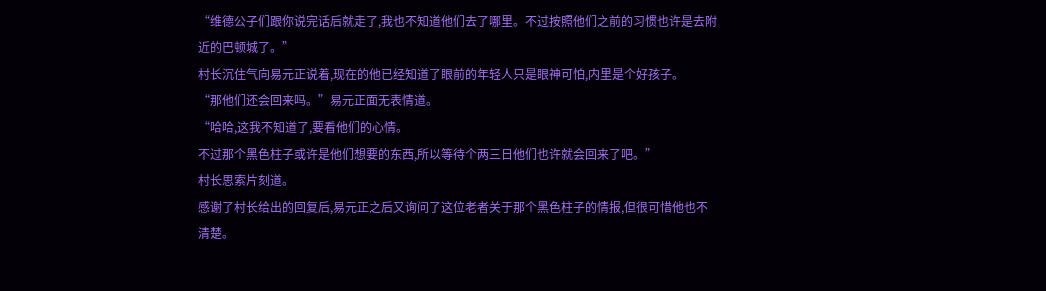“维德公子们跟你说完话后就走了,我也不知道他们去了哪里。不过按照他们之前的习惯也许是去附近的巴顿城了。”
村长沉住气向易元正说着,现在的他已经知道了眼前的年轻人只是眼神可怕,内里是个好孩子。
“那他们还会回来吗。”易元正面无表情道。
“哈哈,这我不知道了,要看他们的心情。
不过那个黑色柱子或许是他们想要的东西,所以等待个两三日他们也许就会回来了吧。”
村长思索片刻道。
感谢了村长给出的回复后,易元正之后又询问了这位老者关于那个黑色柱子的情报,但很可惜他也不清楚。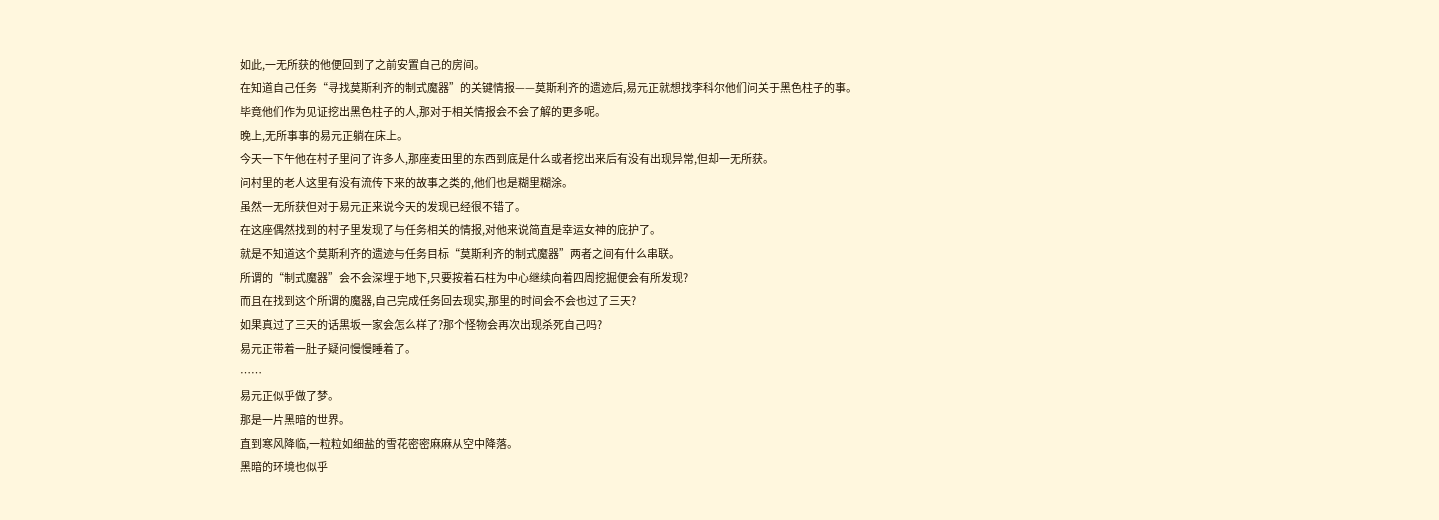如此,一无所获的他便回到了之前安置自己的房间。
在知道自己任务“寻找莫斯利齐的制式魔器”的关键情报——莫斯利齐的遗迹后,易元正就想找李科尔他们问关于黑色柱子的事。
毕竟他们作为见证挖出黑色柱子的人,那对于相关情报会不会了解的更多呢。
晚上,无所事事的易元正躺在床上。
今天一下午他在村子里问了许多人,那座麦田里的东西到底是什么或者挖出来后有没有出现异常,但却一无所获。
问村里的老人这里有没有流传下来的故事之类的,他们也是糊里糊涂。
虽然一无所获但对于易元正来说今天的发现已经很不错了。
在这座偶然找到的村子里发现了与任务相关的情报,对他来说简直是幸运女神的庇护了。
就是不知道这个莫斯利齐的遗迹与任务目标“莫斯利齐的制式魔器”两者之间有什么串联。
所谓的“制式魔器”会不会深埋于地下,只要按着石柱为中心继续向着四周挖掘便会有所发现?
而且在找到这个所谓的魔器,自己完成任务回去现实,那里的时间会不会也过了三天?
如果真过了三天的话黒坂一家会怎么样了?那个怪物会再次出现杀死自己吗?
易元正带着一肚子疑问慢慢睡着了。
……
易元正似乎做了梦。
那是一片黑暗的世界。
直到寒风降临,一粒粒如细盐的雪花密密麻麻从空中降落。
黑暗的环境也似乎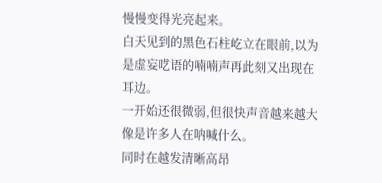慢慢变得光亮起来。
白天见到的黑色石柱屹立在眼前,以为是虚妄呓语的喃喃声再此刻又出现在耳边。
一开始还很微弱,但很快声音越来越大像是许多人在呐喊什么。
同时在越发清晰高昂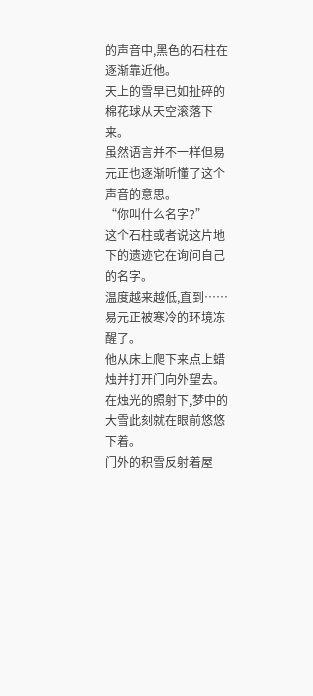的声音中,黑色的石柱在逐渐靠近他。
天上的雪早已如扯碎的棉花球从天空滚落下来。
虽然语言并不一样但易元正也逐渐听懂了这个声音的意思。
“你叫什么名字?”
这个石柱或者说这片地下的遗迹它在询问自己的名字。
温度越来越低,直到……
易元正被寒冷的环境冻醒了。
他从床上爬下来点上蜡烛并打开门向外望去。
在烛光的照射下,梦中的大雪此刻就在眼前悠悠下着。
门外的积雪反射着屋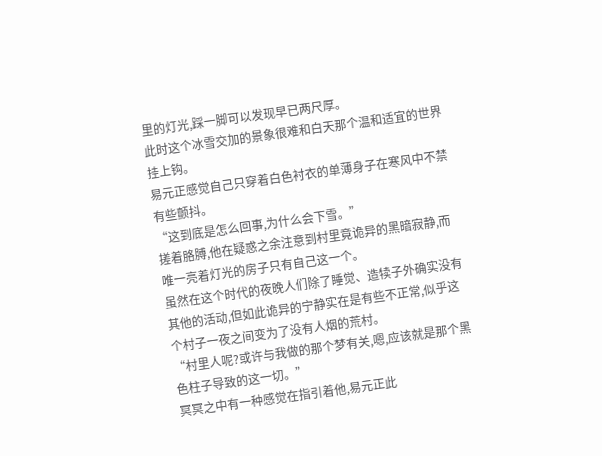里的灯光,踩一脚可以发现早已两尺厚。
此时这个冰雪交加的景象很难和白天那个温和适宜的世界挂上钩。
易元正感觉自己只穿着白色衬衣的单薄身子在寒风中不禁有些颤抖。
“这到底是怎么回事,为什么会下雪。”
搓着胳膊,他在疑惑之余注意到村里竟诡异的黑暗寂静,而唯一亮着灯光的房子只有自己这一个。
虽然在这个时代的夜晚人们除了睡觉、造犊子外确实没有其他的活动,但如此诡异的宁静实在是有些不正常,似乎这个村子一夜之间变为了没有人烟的荒村。
“村里人呢?或许与我做的那个梦有关,嗯,应该就是那个黑色柱子导致的这一切。”
冥冥之中有一种感觉在指引着他,易元正此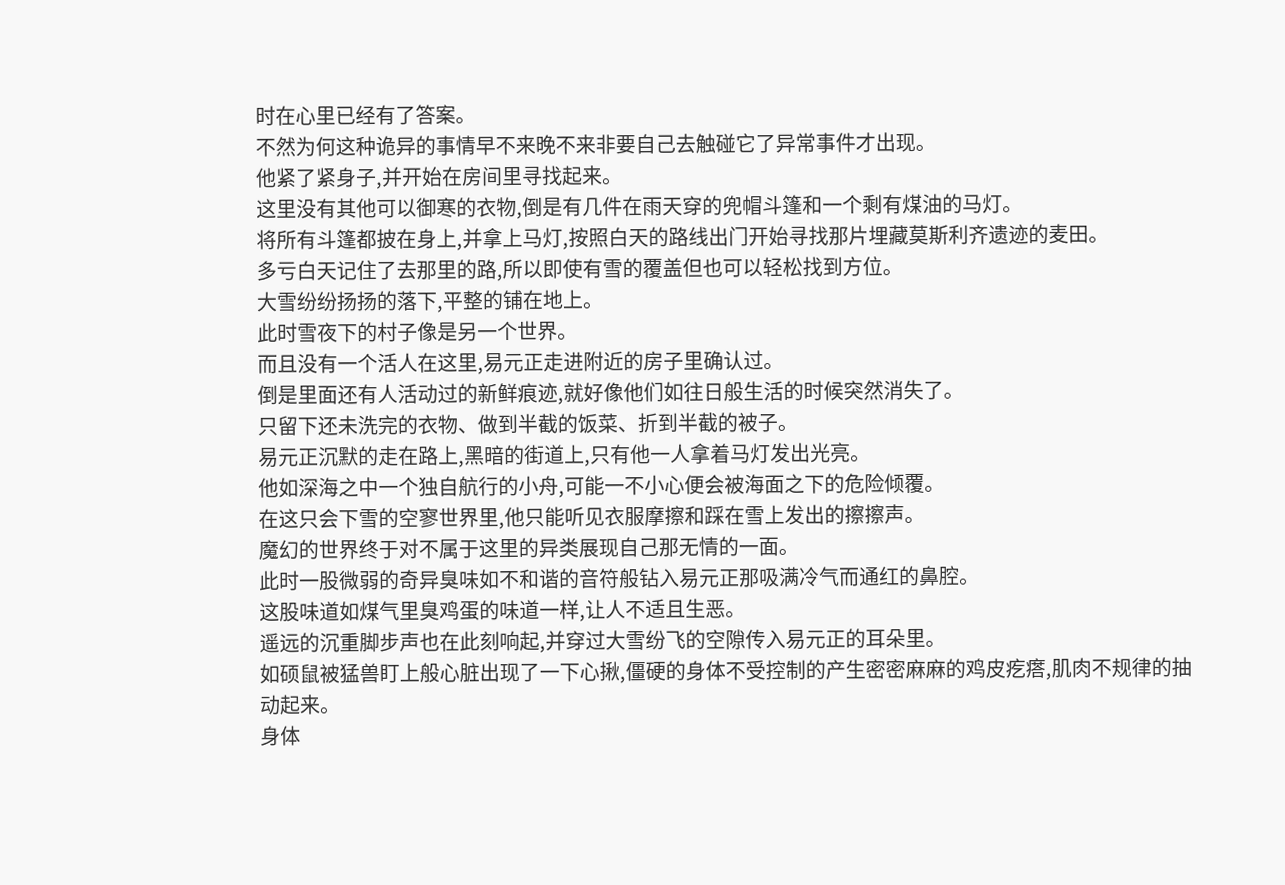时在心里已经有了答案。
不然为何这种诡异的事情早不来晚不来非要自己去触碰它了异常事件才出现。
他紧了紧身子,并开始在房间里寻找起来。
这里没有其他可以御寒的衣物,倒是有几件在雨天穿的兜帽斗篷和一个剩有煤油的马灯。
将所有斗篷都披在身上,并拿上马灯,按照白天的路线出门开始寻找那片埋藏莫斯利齐遗迹的麦田。
多亏白天记住了去那里的路,所以即使有雪的覆盖但也可以轻松找到方位。
大雪纷纷扬扬的落下,平整的铺在地上。
此时雪夜下的村子像是另一个世界。
而且没有一个活人在这里,易元正走进附近的房子里确认过。
倒是里面还有人活动过的新鲜痕迹,就好像他们如往日般生活的时候突然消失了。
只留下还未洗完的衣物、做到半截的饭菜、折到半截的被子。
易元正沉默的走在路上,黑暗的街道上,只有他一人拿着马灯发出光亮。
他如深海之中一个独自航行的小舟,可能一不小心便会被海面之下的危险倾覆。
在这只会下雪的空寥世界里,他只能听见衣服摩擦和踩在雪上发出的擦擦声。
魔幻的世界终于对不属于这里的异类展现自己那无情的一面。
此时一股微弱的奇异臭味如不和谐的音符般钻入易元正那吸满冷气而通红的鼻腔。
这股味道如煤气里臭鸡蛋的味道一样,让人不适且生恶。
遥远的沉重脚步声也在此刻响起,并穿过大雪纷飞的空隙传入易元正的耳朵里。
如硕鼠被猛兽盯上般心脏出现了一下心揪,僵硬的身体不受控制的产生密密麻麻的鸡皮疙瘩,肌肉不规律的抽动起来。
身体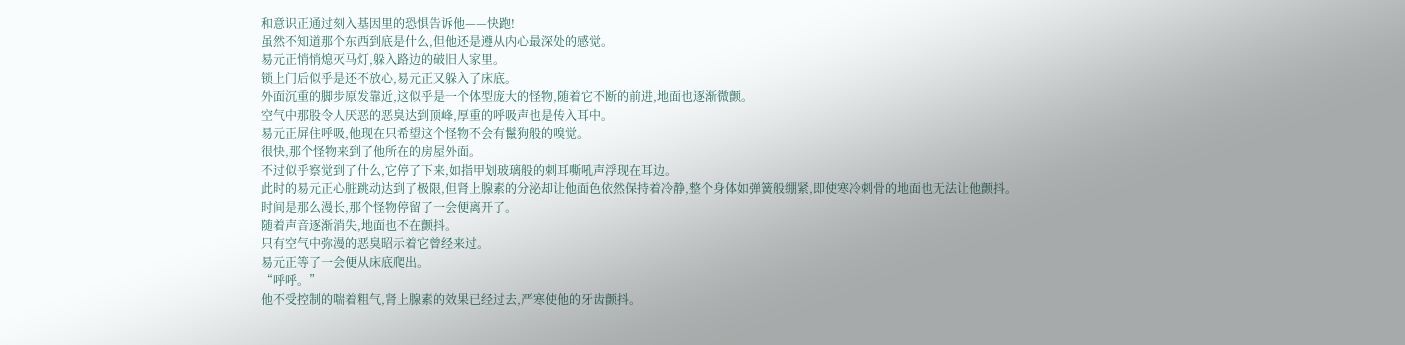和意识正通过刻入基因里的恐惧告诉他——快跑!
虽然不知道那个东西到底是什么,但他还是遵从内心最深处的感觉。
易元正悄悄熄灭马灯,躲入路边的破旧人家里。
锁上门后似乎是还不放心,易元正又躲入了床底。
外面沉重的脚步原发靠近,这似乎是一个体型庞大的怪物,随着它不断的前进,地面也逐渐微颤。
空气中那股令人厌恶的恶臭达到顶峰,厚重的呼吸声也是传入耳中。
易元正屏住呼吸,他现在只希望这个怪物不会有鬣狗般的嗅觉。
很快,那个怪物来到了他所在的房屋外面。
不过似乎察觉到了什么,它停了下来,如指甲划玻璃般的刺耳嘶吼声浮现在耳边。
此时的易元正心脏跳动达到了极限,但肾上腺素的分泌却让他面色依然保持着冷静,整个身体如弹簧般绷紧,即使寒冷刺骨的地面也无法让他颤抖。
时间是那么漫长,那个怪物停留了一会便离开了。
随着声音逐渐消失,地面也不在颤抖。
只有空气中弥漫的恶臭昭示着它曾经来过。
易元正等了一会便从床底爬出。
“呼呼。”
他不受控制的喘着粗气,肾上腺素的效果已经过去,严寒使他的牙齿颤抖。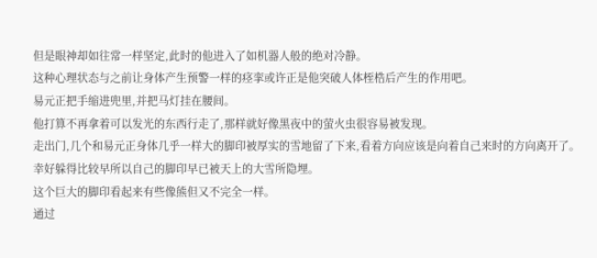但是眼神却如往常一样坚定,此时的他进入了如机器人般的绝对冷静。
这种心理状态与之前让身体产生预警一样的痉挛或许正是他突破人体桎梏后产生的作用吧。
易元正把手缩进兜里,并把马灯挂在腰间。
他打算不再拿着可以发光的东西行走了,那样就好像黑夜中的萤火虫很容易被发现。
走出门,几个和易元正身体几乎一样大的脚印被厚实的雪地留了下来,看着方向应该是向着自己来时的方向离开了。
幸好躲得比较早所以自己的脚印早已被天上的大雪所隐埋。
这个巨大的脚印看起来有些像熊但又不完全一样。
通过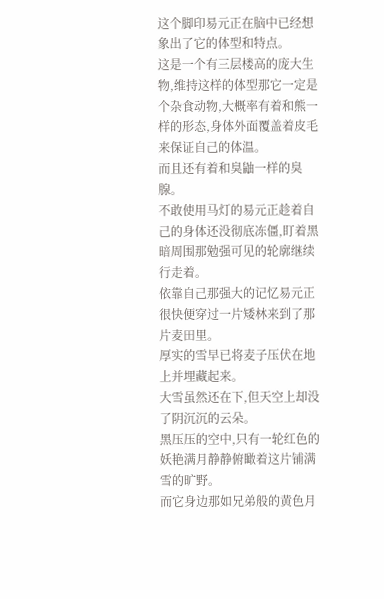这个脚印易元正在脑中已经想象出了它的体型和特点。
这是一个有三层楼高的庞大生物,维持这样的体型那它一定是个杂食动物,大概率有着和熊一样的形态,身体外面覆盖着皮毛来保证自己的体温。
而且还有着和臭鼬一样的臭腺。
不敢使用马灯的易元正趁着自己的身体还没彻底冻僵,盯着黑暗周围那勉强可见的轮廓继续行走着。
依靠自己那强大的记忆易元正很快便穿过一片矮林来到了那片麦田里。
厚实的雪早已将麦子压伏在地上并埋藏起来。
大雪虽然还在下,但天空上却没了阴沉沉的云朵。
黑压压的空中,只有一轮红色的妖艳满月静静俯瞰着这片铺满雪的旷野。
而它身边那如兄弟般的黄色月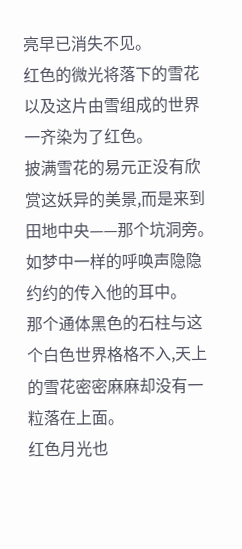亮早已消失不见。
红色的微光将落下的雪花以及这片由雪组成的世界一齐染为了红色。
披满雪花的易元正没有欣赏这妖异的美景,而是来到田地中央——那个坑洞旁。
如梦中一样的呼唤声隐隐约约的传入他的耳中。
那个通体黑色的石柱与这个白色世界格格不入,天上的雪花密密麻麻却没有一粒落在上面。
红色月光也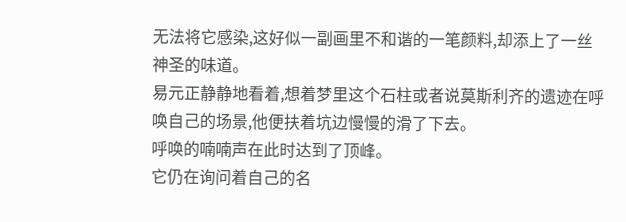无法将它感染,这好似一副画里不和谐的一笔颜料,却添上了一丝神圣的味道。
易元正静静地看着,想着梦里这个石柱或者说莫斯利齐的遗迹在呼唤自己的场景,他便扶着坑边慢慢的滑了下去。
呼唤的喃喃声在此时达到了顶峰。
它仍在询问着自己的名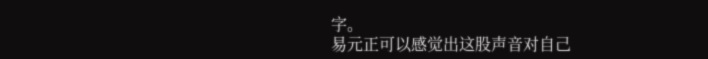字。
易元正可以感觉出这股声音对自己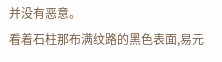并没有恶意。
看着石柱那布满纹路的黑色表面,易元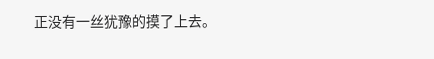正没有一丝犹豫的摸了上去。